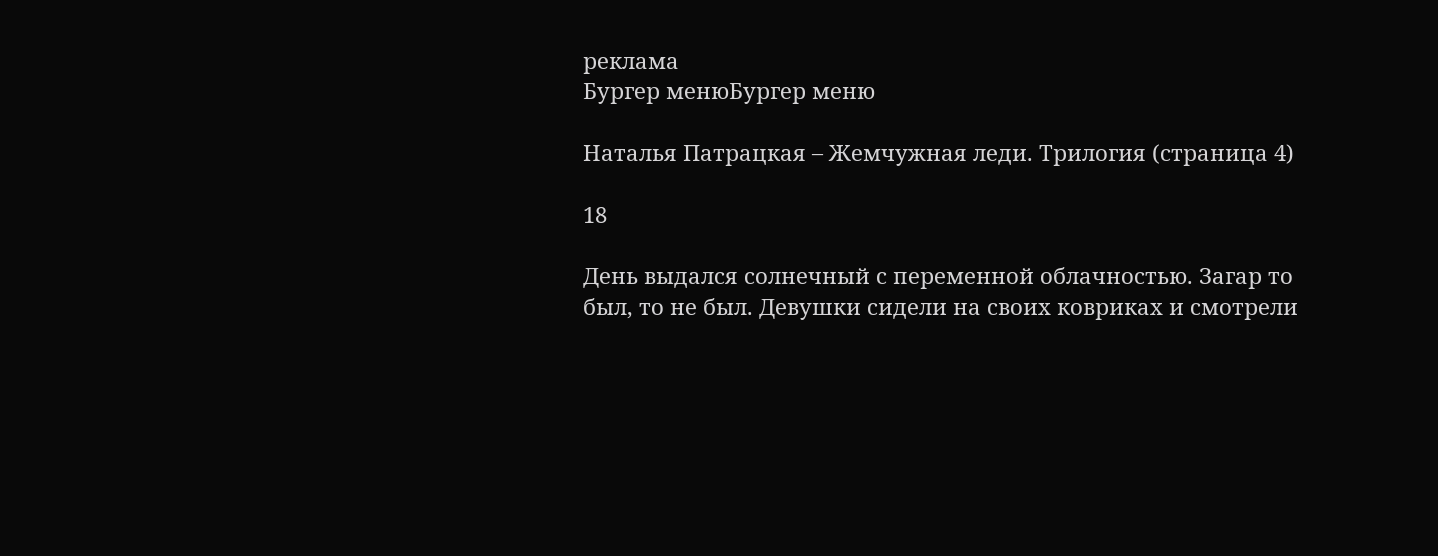реклама
Бургер менюБургер меню

Наталья Патрацкая – Жемчужная леди. Трилогия (страница 4)

18

День выдался солнечный с переменной облачностью. Загар то был, то не был. Девушки сидели на своих ковриках и смотрели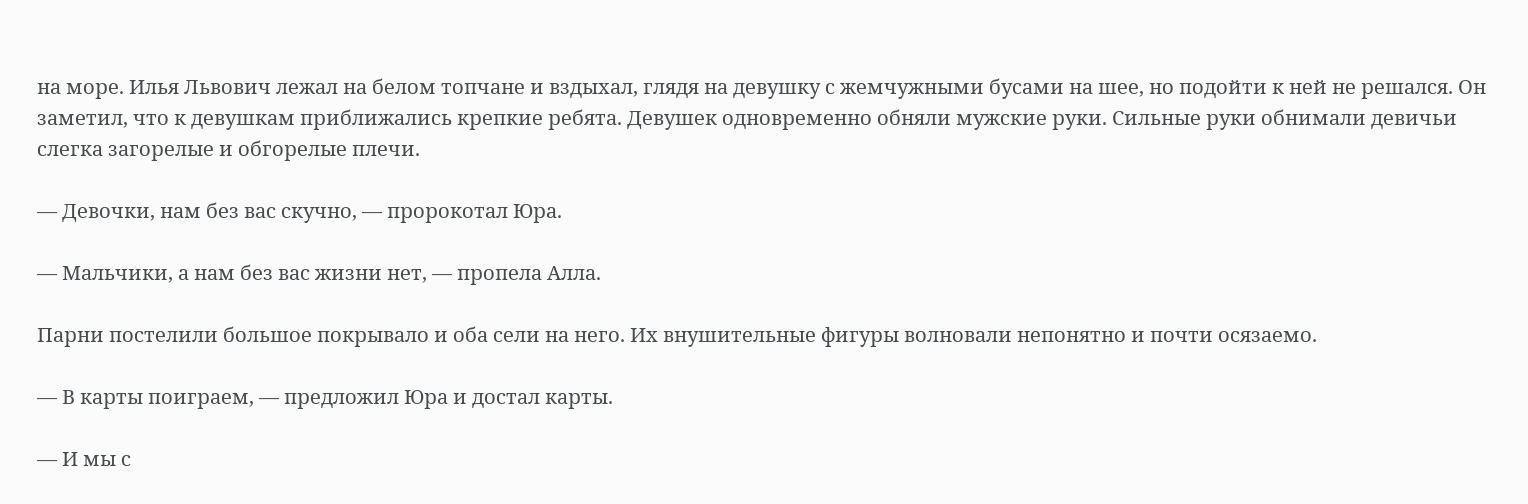на море. Илья Львович лежал на белом топчане и вздыхал, глядя на девушку с жемчужными бусами на шее, но подойти к ней не решался. Он заметил, что к девушкам приближались крепкие ребята. Девушек одновременно обняли мужские руки. Сильные руки обнимали девичьи слегка загорелые и обгорелые плечи.

— Девочки, нам без вас скучно, — пророкотал Юра.

— Мальчики, а нам без вас жизни нет, — пропела Алла.

Парни постелили большое покрывало и оба сели на него. Их внушительные фигуры волновали непонятно и почти осязаемо.

— В карты поиграем, — предложил Юра и достал карты.

— И мы с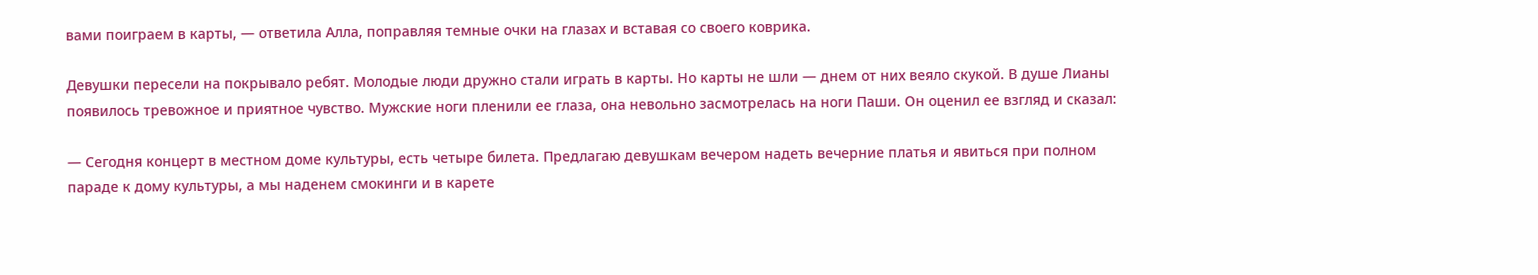вами поиграем в карты, — ответила Алла, поправляя темные очки на глазах и вставая со своего коврика.

Девушки пересели на покрывало ребят. Молодые люди дружно стали играть в карты. Но карты не шли — днем от них веяло скукой. В душе Лианы появилось тревожное и приятное чувство. Мужские ноги пленили ее глаза, она невольно засмотрелась на ноги Паши. Он оценил ее взгляд и сказал:

— Сегодня концерт в местном доме культуры, есть четыре билета. Предлагаю девушкам вечером надеть вечерние платья и явиться при полном параде к дому культуры, а мы наденем смокинги и в карете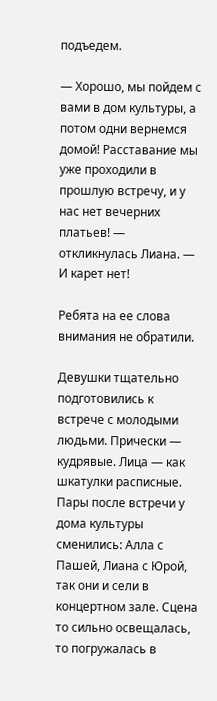подъедем.

— Хорошо, мы пойдем с вами в дом культуры, а потом одни вернемся домой! Расставание мы уже проходили в прошлую встречу, и у нас нет вечерних платьев! — откликнулась Лиана. — И карет нет!

Ребята на ее слова внимания не обратили.

Девушки тщательно подготовились к встрече с молодыми людьми. Прически — кудрявые. Лица — как шкатулки расписные. Пары после встречи у дома культуры сменились: Алла с Пашей, Лиана с Юрой, так они и сели в концертном зале. Сцена то сильно освещалась, то погружалась в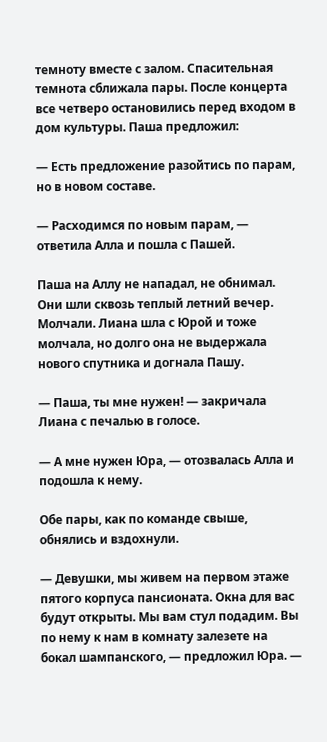темноту вместе с залом. Спасительная темнота сближала пары. После концерта все четверо остановились перед входом в дом культуры. Паша предложил:

— Есть предложение разойтись по парам, но в новом составе.

— Расходимся по новым парам, — ответила Алла и пошла с Пашей.

Паша на Аллу не нападал, не обнимал. Они шли сквозь теплый летний вечер. Молчали. Лиана шла с Юрой и тоже молчала, но долго она не выдержала нового спутника и догнала Пашу.

— Паша, ты мне нужен! — закричала Лиана с печалью в голосе.

— А мне нужен Юра, — отозвалась Алла и подошла к нему.

Обе пары, как по команде свыше, обнялись и вздохнули.

— Девушки, мы живем на первом этаже пятого корпуса пансионата. Окна для вас будут открыты. Мы вам стул подадим. Вы по нему к нам в комнату залезете на бокал шампанского, — предложил Юра. —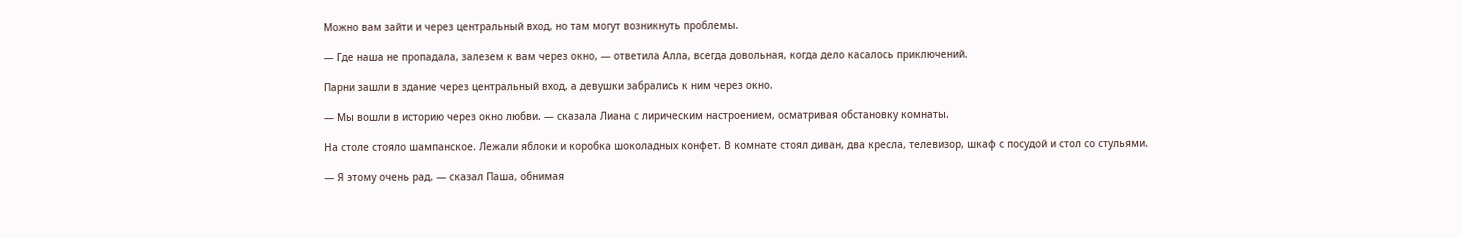Можно вам зайти и через центральный вход, но там могут возникнуть проблемы.

— Где наша не пропадала, залезем к вам через окно, — ответила Алла, всегда довольная, когда дело касалось приключений.

Парни зашли в здание через центральный вход, а девушки забрались к ним через окно.

— Мы вошли в историю через окно любви. — сказала Лиана с лирическим настроением, осматривая обстановку комнаты.

На столе стояло шампанское. Лежали яблоки и коробка шоколадных конфет. В комнате стоял диван, два кресла, телевизор, шкаф с посудой и стол со стульями.

— Я этому очень рад. — сказал Паша, обнимая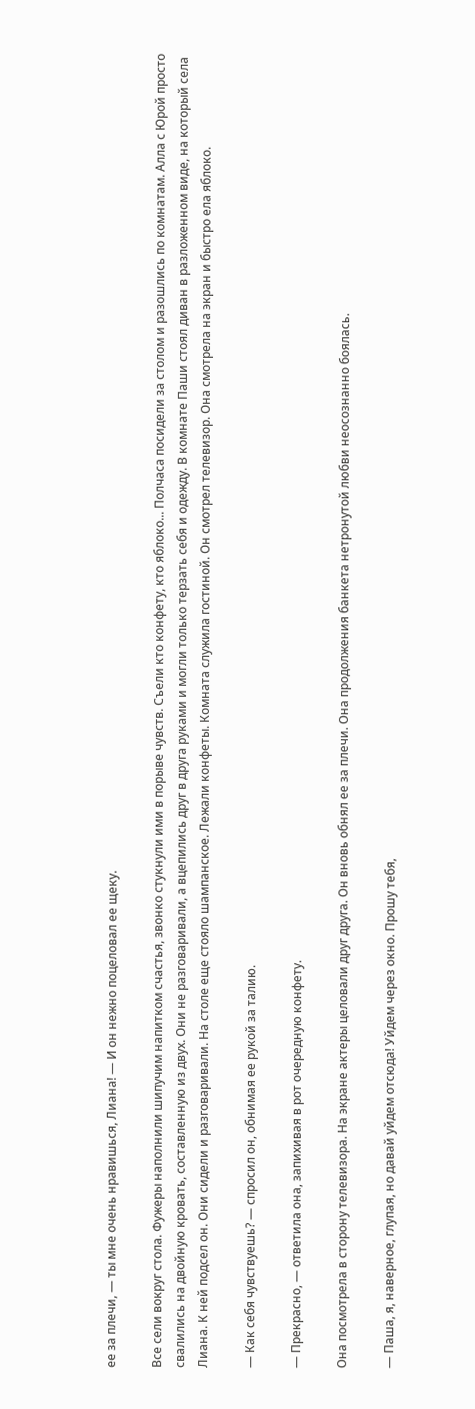ее за плечи, — ты мне очень нравишься, Лиана! — И он нежно поцеловал ее щеку.

Все сели вокруг стола. Фужеры наполнили шипучим напитком счастья, звонко стукнули ими в порыве чувств. Съели кто конфету, кто яблоко... Полчаса посидели за столом и разошлись по комнатам. Алла с Юрой просто свалились на двойную кровать, составленную из двух. Они не разговаривали, а вцепились друг в друга руками и могли только терзать себя и одежду. В комнате Паши стоял диван в разложенном виде, на который села Лиана. К ней подсел он. Они сидели и разговаривали. На столе еще стояло шампанское. Лежали конфеты. Комната служила гостиной. Он смотрел телевизор. Она смотрела на экран и быстро ела яблоко.

— Как себя чувствуешь? — спросил он, обнимая ее рукой за талию.

— Прекрасно, — ответила она, запихивая в рот очередную конфету.

Она посмотрела в сторону телевизора. На экране актеры целовали друг друга. Он вновь обнял ее за плечи. Она продолжения банкета нетронутой любви неосознанно боялась.

— Паша, я, наверное, глупая, но давай уйдем отсюда! Уйдем через окно. Прошу тебя,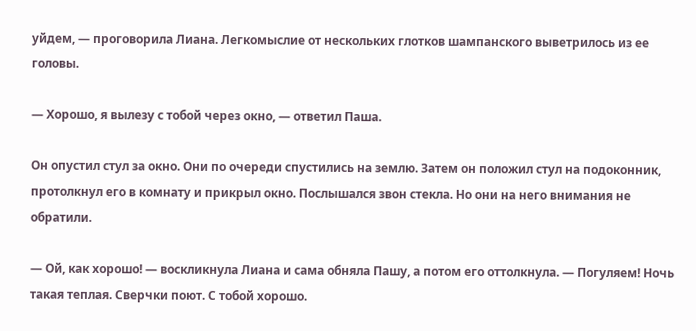уйдем, — проговорила Лиана. Легкомыслие от нескольких глотков шампанского выветрилось из ее головы.

— Хорошо, я вылезу с тобой через окно, — ответил Паша.

Он опустил стул за окно. Они по очереди спустились на землю. Затем он положил стул на подоконник, протолкнул его в комнату и прикрыл окно. Послышался звон стекла. Но они на него внимания не обратили.

— Ой, как хорошо! — воскликнула Лиана и сама обняла Пашу, а потом его оттолкнула. — Погуляем! Ночь такая теплая. Сверчки поют. С тобой хорошо.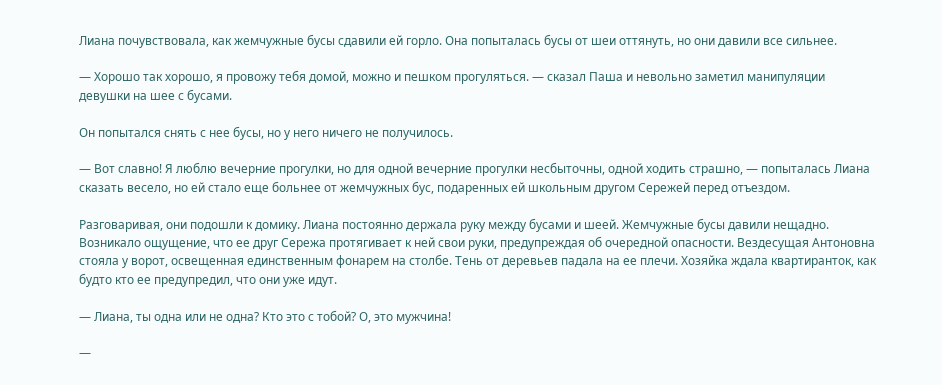Лиана почувствовала, как жемчужные бусы сдавили ей горло. Она попыталась бусы от шеи оттянуть, но они давили все сильнее.

— Хорошо так хорошо, я провожу тебя домой, можно и пешком прогуляться. — сказал Паша и невольно заметил манипуляции девушки на шее с бусами.

Он попытался снять с нее бусы, но у него ничего не получилось.

— Вот славно! Я люблю вечерние прогулки, но для одной вечерние прогулки несбыточны, одной ходить страшно, — попыталась Лиана сказать весело, но ей стало еще больнее от жемчужных бус, подаренных ей школьным другом Сережей перед отъездом.

Разговаривая, они подошли к домику. Лиана постоянно держала руку между бусами и шеей. Жемчужные бусы давили нещадно. Возникало ощущение, что ее друг Сережа протягивает к ней свои руки, предупреждая об очередной опасности. Вездесущая Антоновна стояла у ворот, освещенная единственным фонарем на столбе. Тень от деревьев падала на ее плечи. Хозяйка ждала квартиранток, как будто кто ее предупредил, что они уже идут.

— Лиана, ты одна или не одна? Кто это с тобой? О, это мужчина!

—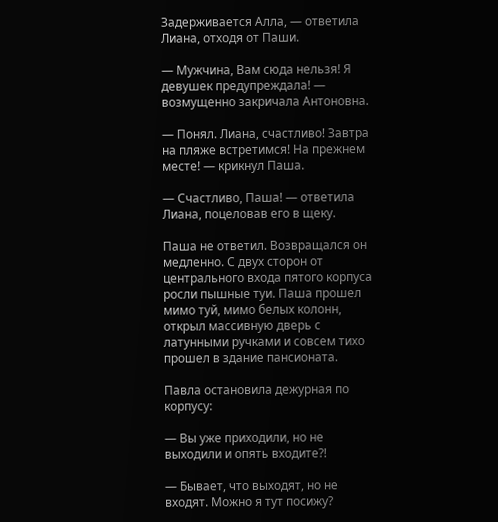Задерживается Алла, — ответила Лиана, отходя от Паши.

— Мужчина, Вам сюда нельзя! Я девушек предупреждала! — возмущенно закричала Антоновна.

— Понял. Лиана, счастливо! Завтра на пляже встретимся! На прежнем месте! — крикнул Паша.

— Счастливо, Паша! — ответила Лиана, поцеловав его в щеку.

Паша не ответил. Возвращался он медленно. С двух сторон от центрального входа пятого корпуса росли пышные туи. Паша прошел мимо туй, мимо белых колонн, открыл массивную дверь с латунными ручками и совсем тихо прошел в здание пансионата.

Павла остановила дежурная по корпусу:

— Вы уже приходили, но не выходили и опять входите?!

— Бывает, что выходят, но не входят. Можно я тут посижу?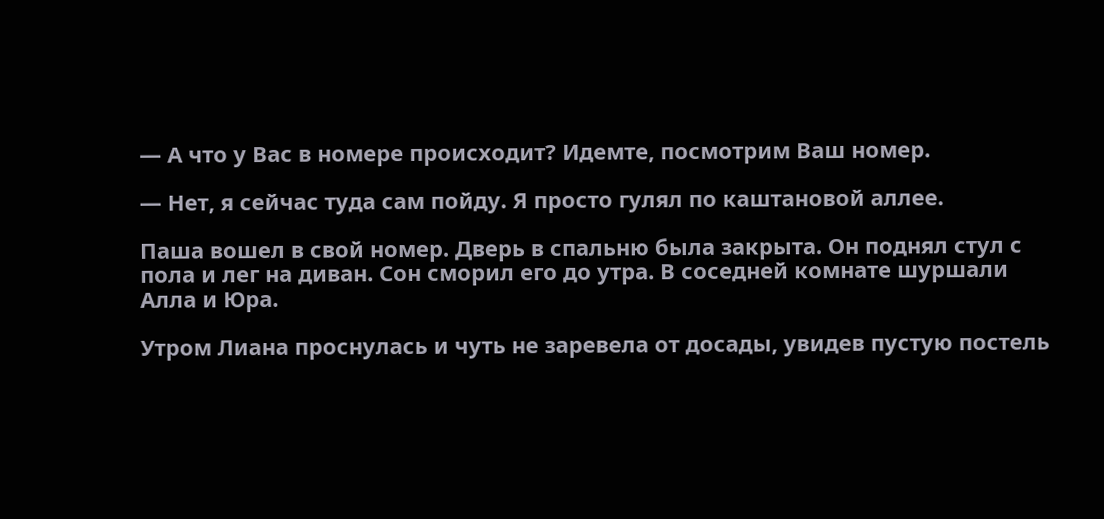— А что у Вас в номере происходит? Идемте, посмотрим Ваш номер.

— Нет, я сейчас туда сам пойду. Я просто гулял по каштановой аллее.

Паша вошел в свой номер. Дверь в спальню была закрыта. Он поднял стул с пола и лег на диван. Сон сморил его до утра. В соседней комнате шуршали Алла и Юра.

Утром Лиана проснулась и чуть не заревела от досады, увидев пустую постель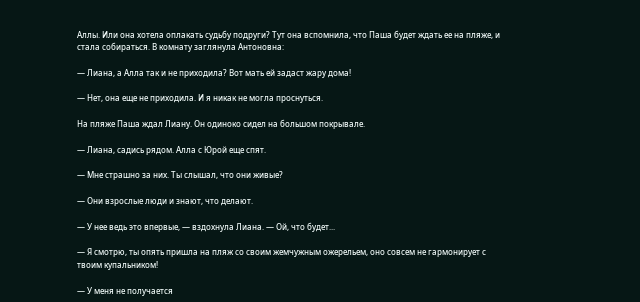Аллы. Или она хотела оплакать судьбу подруги? Тут она вспомнила, что Паша будет ждать ее на пляже, и стала собираться. В комнату заглянула Антоновна:

— Лиана, а Алла так и не приходила? Вот мать ей задаст жару дома!

— Нет, она еще не приходила. И я никак не могла проснуться.

На пляже Паша ждал Лиану. Он одиноко сидел на большом покрывале.

— Лиана, садись рядом. Алла с Юрой еще спят.

— Мне страшно за них. Ты слышал, что они живые?

— Они взрослые люди и знают, что делают.

— У нее ведь это впервые, — вздохнула Лиана. — Ой, что будет...

— Я смотрю, ты опять пришла на пляж со своим жемчужным ожерельем, оно совсем не гармонирует с твоим купальником!

— У меня не получается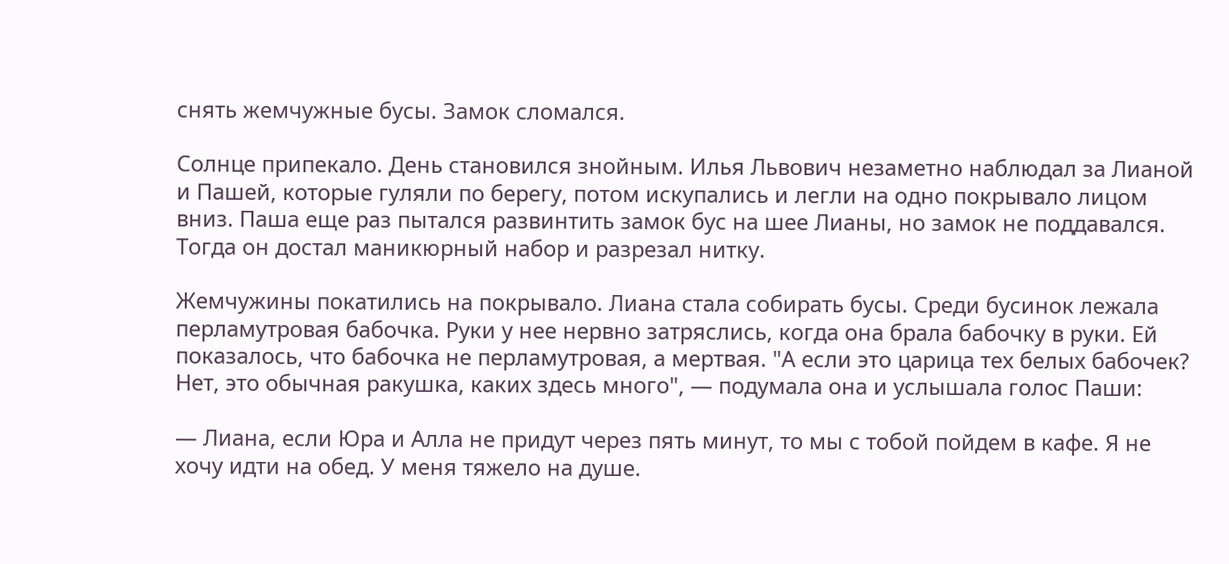снять жемчужные бусы. Замок сломался.

Солнце припекало. День становился знойным. Илья Львович незаметно наблюдал за Лианой и Пашей, которые гуляли по берегу, потом искупались и легли на одно покрывало лицом вниз. Паша еще раз пытался развинтить замок бус на шее Лианы, но замок не поддавался. Тогда он достал маникюрный набор и разрезал нитку.

Жемчужины покатились на покрывало. Лиана стала собирать бусы. Среди бусинок лежала перламутровая бабочка. Руки у нее нервно затряслись, когда она брала бабочку в руки. Ей показалось, что бабочка не перламутровая, а мертвая. "А если это царица тех белых бабочек? Нет, это обычная ракушка, каких здесь много", — подумала она и услышала голос Паши:

— Лиана, если Юра и Алла не придут через пять минут, то мы с тобой пойдем в кафе. Я не хочу идти на обед. У меня тяжело на душе.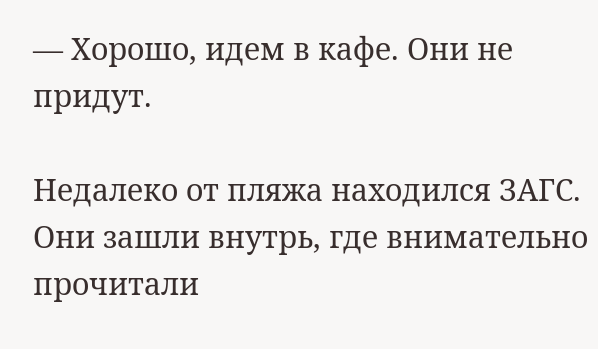— Хорошо, идем в кафе. Они не придут.

Недалеко от пляжа находился ЗАГС. Они зашли внутрь, где внимательно прочитали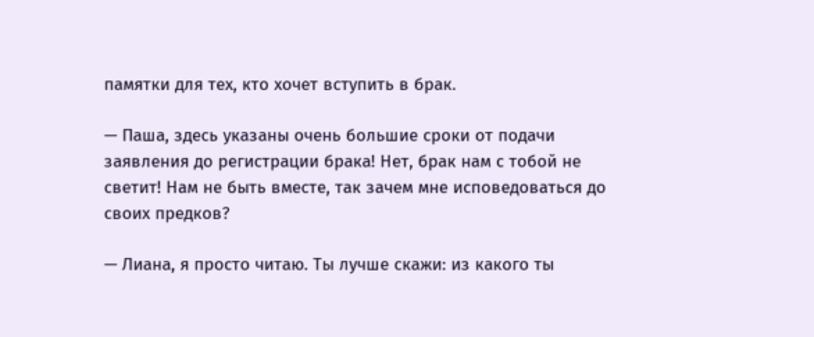памятки для тех, кто хочет вступить в брак.

— Паша, здесь указаны очень большие сроки от подачи заявления до регистрации брака! Нет, брак нам с тобой не светит! Нам не быть вместе, так зачем мне исповедоваться до своих предков?

— Лиана, я просто читаю. Ты лучше скажи: из какого ты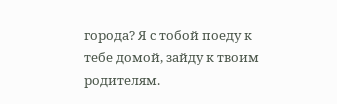города? Я с тобой поеду к тебе домой, зайду к твоим родителям.